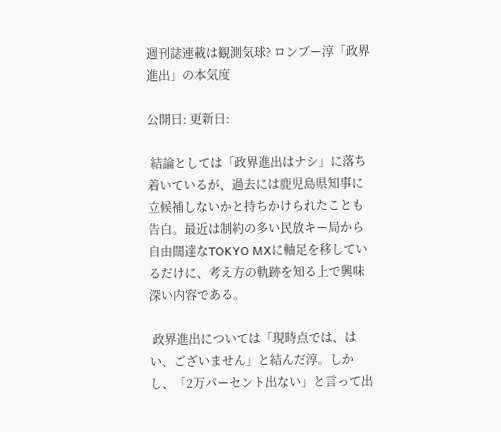週刊誌連載は観測気球? ロンブー淳「政界進出」の本気度

公開日: 更新日:

 結論としては「政界進出はナシ」に落ち着いているが、過去には鹿児島県知事に立候補しないかと持ちかけられたことも告白。最近は制約の多い民放キー局から自由闊達なTOKYO MXに軸足を移しているだけに、考え方の軌跡を知る上で興味深い内容である。

 政界進出については「現時点では、はい、ございません」と結んだ淳。しかし、「2万パーセント出ない」と言って出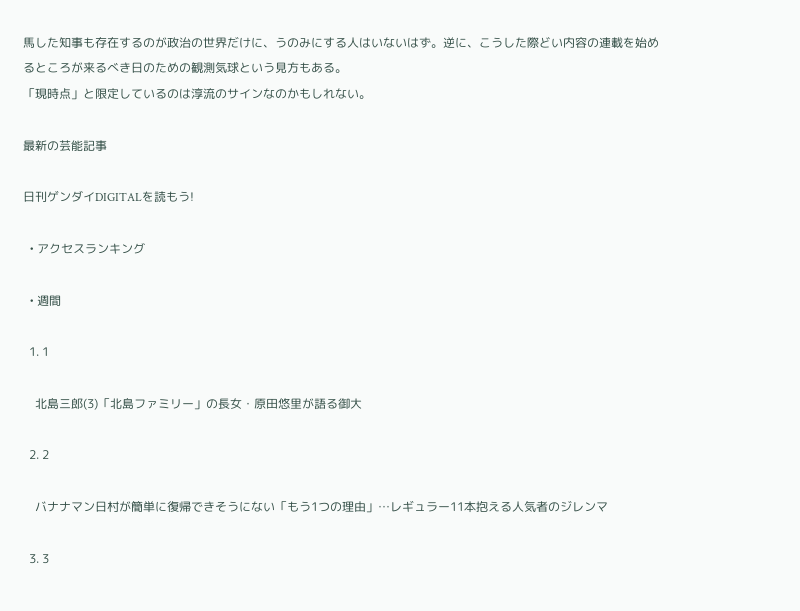馬した知事も存在するのが政治の世界だけに、うのみにする人はいないはず。逆に、こうした際どい内容の連載を始めるところが来るべき日のための観測気球という見方もある。
「現時点」と限定しているのは淳流のサインなのかもしれない。

最新の芸能記事

日刊ゲンダイDIGITALを読もう!

  • アクセスランキング

  • 週間

  1. 1

    北島三郎(3)「北島ファミリー」の長女・原田悠里が語る御大

  2. 2

    バナナマン日村が簡単に復帰できそうにない「もう1つの理由」…レギュラー11本抱える人気者のジレンマ

  3. 3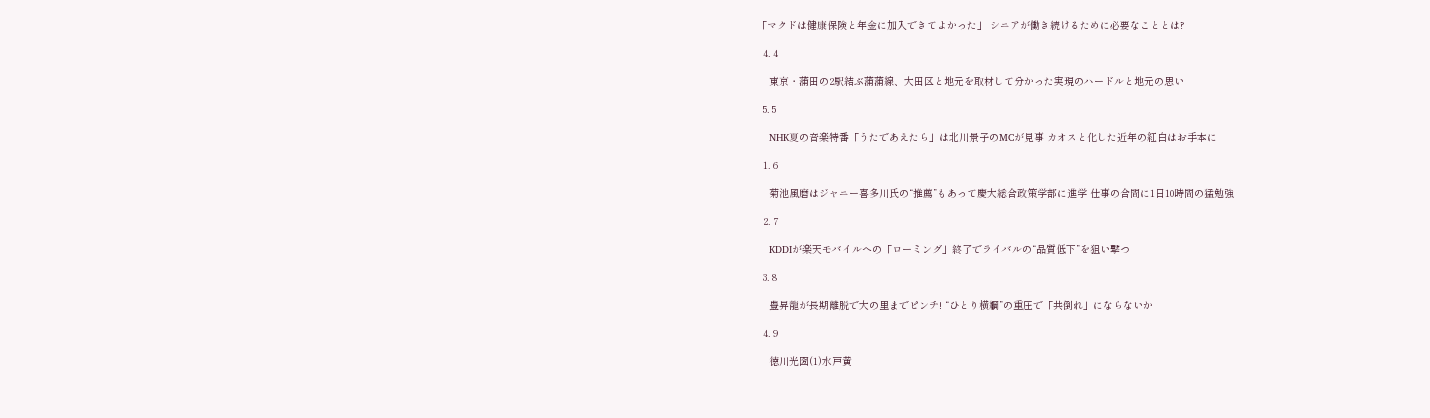「マクドは健康保険と年金に加入できてよかった」 シニアが働き続けるために必要なこととは?

  4. 4

    東京・蒲田の2駅結ぶ蒲蒲線、大田区と地元を取材して分かった実現のハードルと地元の思い

  5. 5

    NHK夏の音楽特番「うたであえたら」は北川景子のMCが見事 カオスと化した近年の紅白はお手本に

  1. 6

    菊池風磨はジャニー喜多川氏の“推薦”もあって慶大総合政策学部に進学 仕事の合間に1日10時間の猛勉強

  2. 7

    KDDIが楽天モバイルへの「ローミング」終了でライバルの“品質低下”を狙い撃つ

  3. 8

    豊昇龍が長期離脱で大の里までピンチ! “ひとり横綱”の重圧で「共倒れ」にならないか

  4. 9

    徳川光圀(1)水戸黄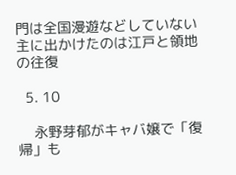門は全国漫遊などしていない 主に出かけたのは江戸と領地の往復

  5. 10

    永野芽郁がキャバ嬢で「復帰」も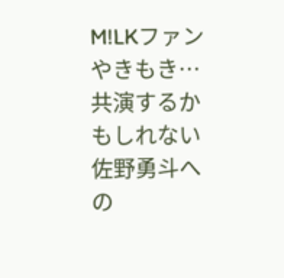M!LKファンやきもき…共演するかもしれない佐野勇斗への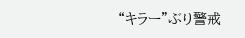“キラー”ぶり警戒